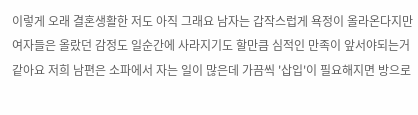이렇게 오래 결혼생활한 저도 아직 그래요 남자는 갑작스럽게 욕정이 올라온다지만 여자들은 올랐던 감정도 일순간에 사라지기도 할만큼 심적인 만족이 앞서야되는거 같아요 저희 남편은 소파에서 자는 일이 많은데 가끔씩 '삽입'이 필요해지면 방으로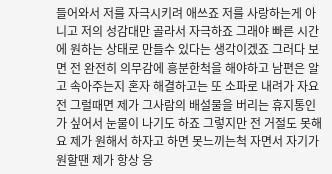들어와서 저를 자극시키려 애쓰죠 저를 사랑하는게 아니고 저의 성감대만 골라서 자극하죠 그래야 빠른 시간에 원하는 상태로 만들수 있다는 생각이겠죠 그러다 보면 전 완전히 의무감에 흥분한척을 해야하고 남편은 알고 속아주는지 혼자 해결하고는 또 소파로 내려가 자요 전 그럴때면 제가 그사람의 배설물을 버리는 휴지통인가 싶어서 눈물이 나기도 하죠 그렇지만 전 거절도 못해요 제가 원해서 하자고 하면 못느끼는척 자면서 자기가 원할땐 제가 항상 응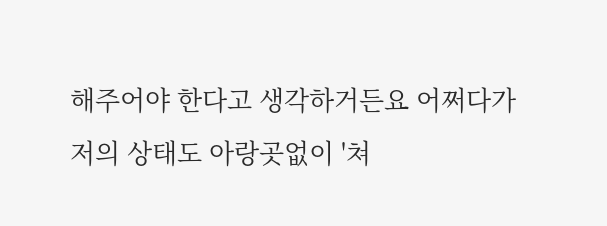해주어야 한다고 생각하거든요 어쩌다가 저의 상태도 아랑곳없이 '쳐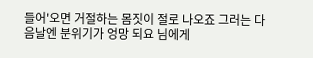들어'오면 거절하는 몸짓이 절로 나오죠 그러는 다음날엔 분위기가 엉망 되요 님에게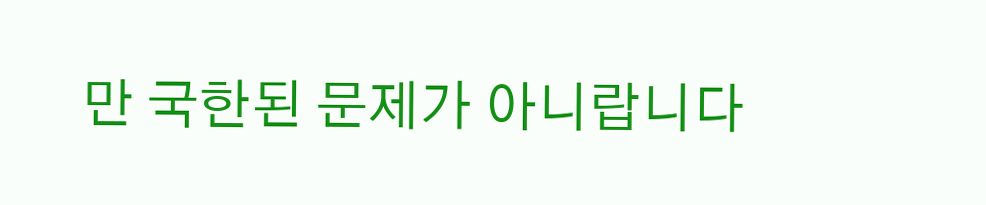만 국한된 문제가 아니랍니다